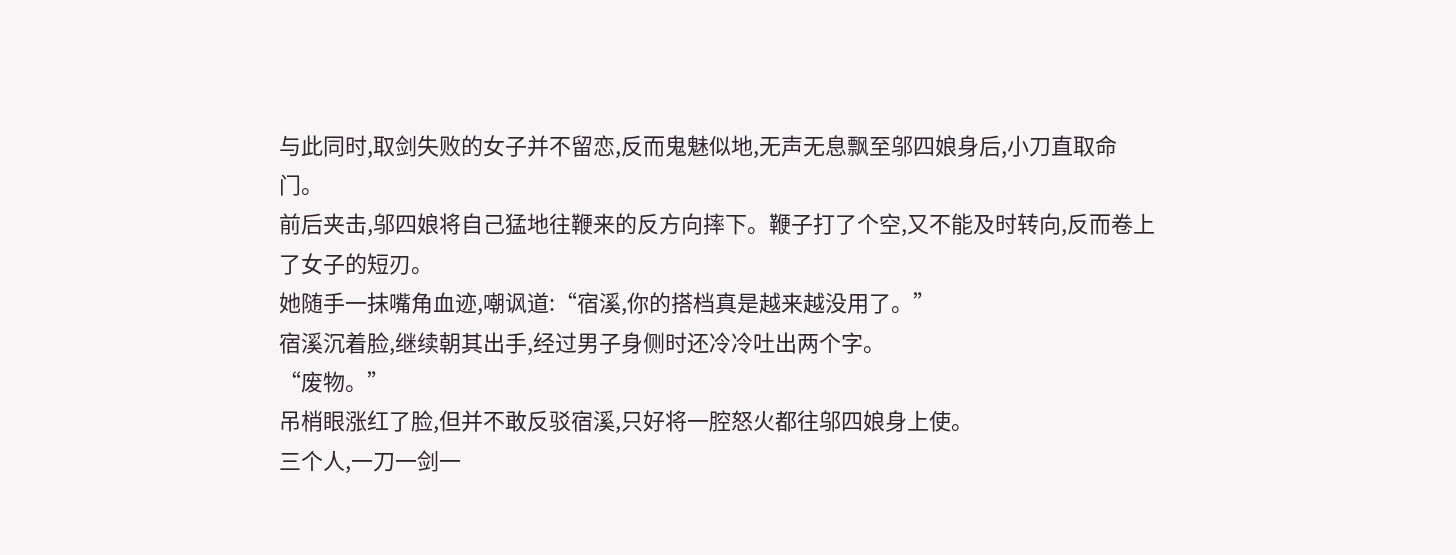与此同时,取剑失败的女子并不留恋,反而鬼魅似地,无声无息飘至邬四娘身后,小刀直取命门。
前后夹击,邬四娘将自己猛地往鞭来的反方向摔下。鞭子打了个空,又不能及时转向,反而卷上了女子的短刃。
她随手一抹嘴角血迹,嘲讽道:“宿溪,你的搭档真是越来越没用了。”
宿溪沉着脸,继续朝其出手,经过男子身侧时还冷冷吐出两个字。
“废物。”
吊梢眼涨红了脸,但并不敢反驳宿溪,只好将一腔怒火都往邬四娘身上使。
三个人,一刀一剑一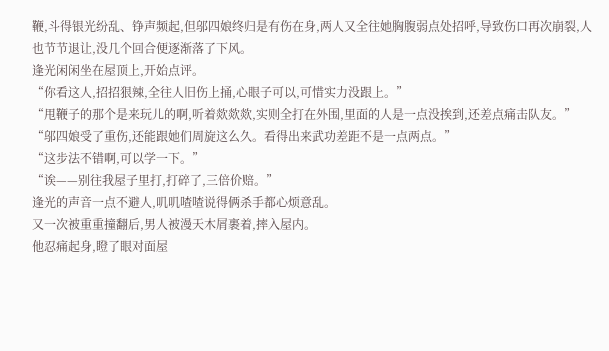鞭,斗得银光纷乱、铮声频起,但邬四娘终归是有伤在身,两人又全往她胸腹弱点处招呼,导致伤口再次崩裂,人也节节退让,没几个回合便逐渐落了下风。
逢光闲闲坐在屋顶上,开始点评。
“你看这人,招招狠辣,全往人旧伤上捅,心眼子可以,可惜实力没跟上。”
“甩鞭子的那个是来玩儿的啊,听着欻欻欻,实则全打在外围,里面的人是一点没挨到,还差点痛击队友。”
“邬四娘受了重伤,还能跟她们周旋这么久。看得出来武功差距不是一点两点。”
“这步法不错啊,可以学一下。”
“诶——别往我屋子里打,打碎了,三倍价赔。”
逢光的声音一点不避人,叽叽喳喳说得俩杀手都心烦意乱。
又一次被重重撞翻后,男人被漫天木屑裹着,摔入屋内。
他忍痛起身,瞪了眼对面屋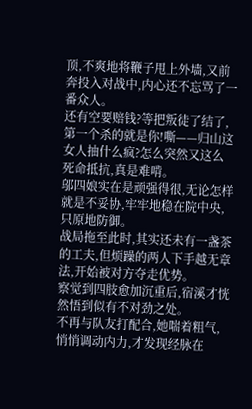顶,不爽地将鞭子甩上外墙,又前奔投入对战中,内心还不忘骂了一番众人。
还有空要赔钱?等把叛徒了结了,第一个杀的就是你!嘶——归山这女人抽什么疯?怎么突然又这么死命抵抗,真是难啃。
邬四娘实在是顽强得很,无论怎样就是不妥协,牢牢地稳在院中央,只原地防御。
战局拖至此时,其实还未有一盏茶的工夫,但烦躁的两人下手越无章法,开始被对方夺走优势。
察觉到四肢愈加沉重后,宿溪才恍然悟到似有不对劲之处。
不再与队友打配合,她喘着粗气,悄悄调动内力,才发现经脉在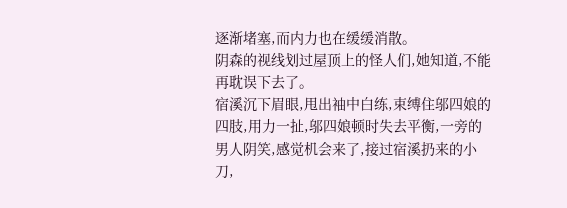逐渐堵塞,而内力也在缓缓消散。
阴森的视线划过屋顶上的怪人们,她知道,不能再耽误下去了。
宿溪沉下眉眼,甩出袖中白练,束缚住邬四娘的四肢,用力一扯,邬四娘顿时失去平衡,一旁的男人阴笑,感觉机会来了,接过宿溪扔来的小刀,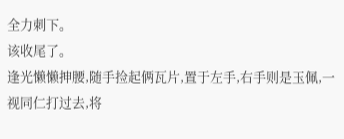全力刺下。
该收尾了。
逢光懒懒抻腰,随手捡起俩瓦片,置于左手,右手则是玉佩,一视同仁打过去,将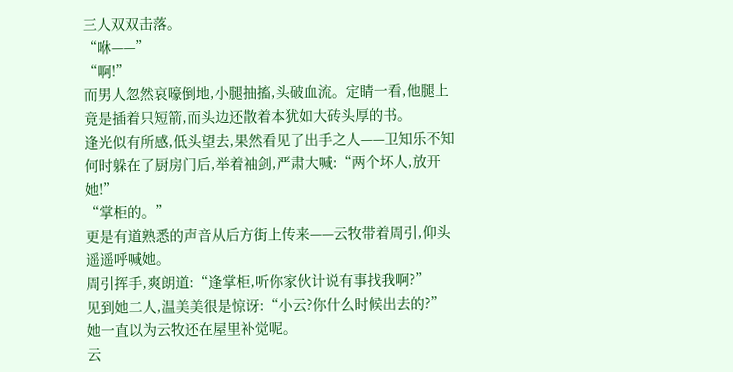三人双双击落。
“咻——”
“啊!”
而男人忽然哀嚎倒地,小腿抽搐,头破血流。定睛一看,他腿上竟是插着只短箭,而头边还散着本犹如大砖头厚的书。
逢光似有所感,低头望去,果然看见了出手之人——卫知乐不知何时躲在了厨房门后,举着袖剑,严肃大喊:“两个坏人,放开她!”
“掌柜的。”
更是有道熟悉的声音从后方街上传来——云牧带着周引,仰头遥遥呼喊她。
周引挥手,爽朗道:“逢掌柜,听你家伙计说有事找我啊?”
见到她二人,温美美很是惊讶:“小云?你什么时候出去的?”
她一直以为云牧还在屋里补觉呢。
云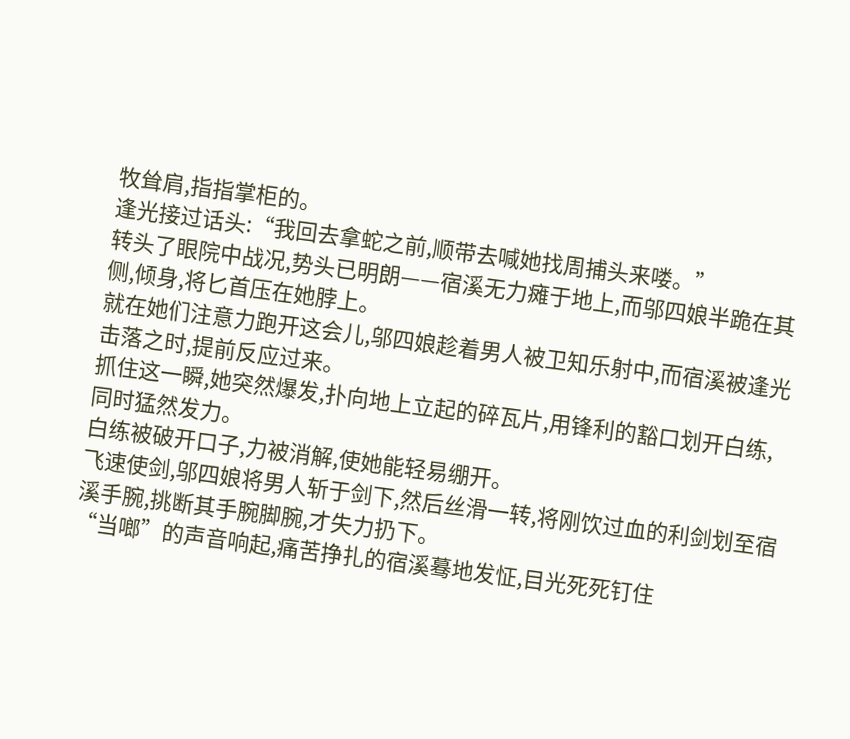牧耸肩,指指掌柜的。
逢光接过话头:“我回去拿蛇之前,顺带去喊她找周捕头来喽。”
转头了眼院中战况,势头已明朗——宿溪无力瘫于地上,而邬四娘半跪在其侧,倾身,将匕首压在她脖上。
就在她们注意力跑开这会儿,邬四娘趁着男人被卫知乐射中,而宿溪被逢光击落之时,提前反应过来。
抓住这一瞬,她突然爆发,扑向地上立起的碎瓦片,用锋利的豁口划开白练,同时猛然发力。
白练被破开口子,力被消解,使她能轻易绷开。
飞速使剑,邬四娘将男人斩于剑下,然后丝滑一转,将刚饮过血的利剑划至宿溪手腕,挑断其手腕脚腕,才失力扔下。
“当啷”的声音响起,痛苦挣扎的宿溪蓦地发怔,目光死死钉住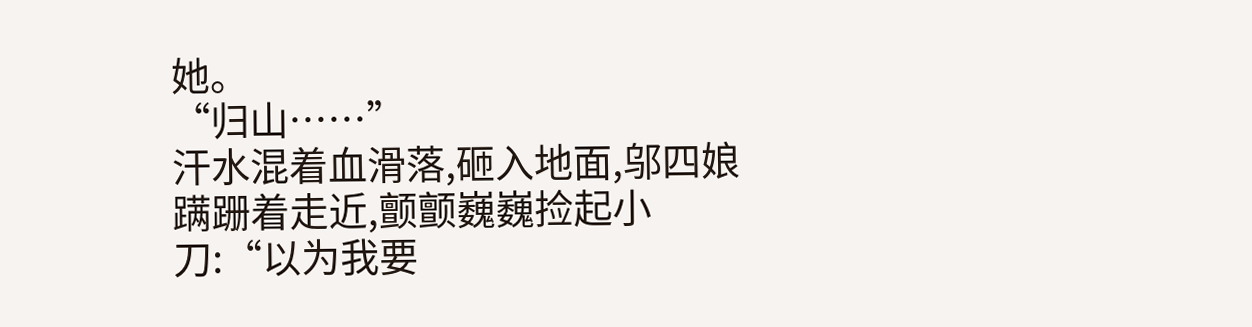她。
“归山……”
汗水混着血滑落,砸入地面,邬四娘蹒跚着走近,颤颤巍巍捡起小刀:“以为我要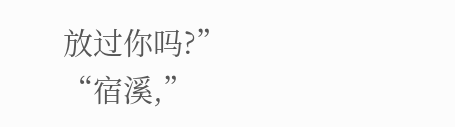放过你吗?”
“宿溪,”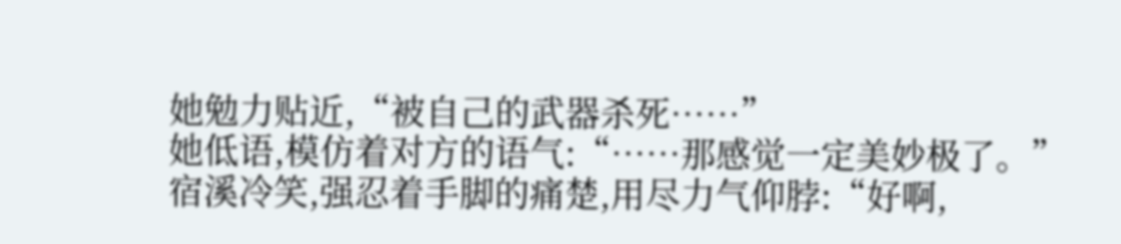她勉力贴近,“被自己的武器杀死……”
她低语,模仿着对方的语气:“……那感觉一定美妙极了。”
宿溪冷笑,强忍着手脚的痛楚,用尽力气仰脖:“好啊,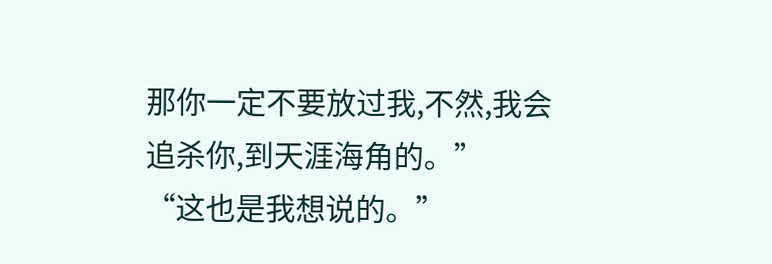那你一定不要放过我,不然,我会追杀你,到天涯海角的。”
“这也是我想说的。”